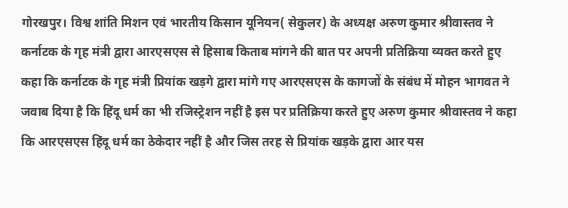गोरखपुर। विश्व शांति मिशन एवं भारतीय किसान यूनियन( सेकुलर) के अध्यक्ष अरुण कुमार श्रीवास्तव ने कर्नाटक के गृह मंत्री द्वारा आरएसएस से हिसाब किताब मांगने की बात पर अपनी प्रतिक्रिया व्यक्त करते हुए कहा कि कर्नाटक के गृह मंत्री प्रियांक खड़गे द्वारा मांगे गए आरएसएस के कागजों के संबंध में मोहन भागवत ने जवाब दिया है कि हिंदू धर्म का भी रजिस्ट्रेशन नहीं है इस पर प्रतिक्रिया करते हुए अरुण कुमार श्रीवास्तव ने कहा कि आरएसएस हिंदू धर्म का ठेकेदार नहीं है और जिस तरह से प्रियांक खड़के द्वारा आर यस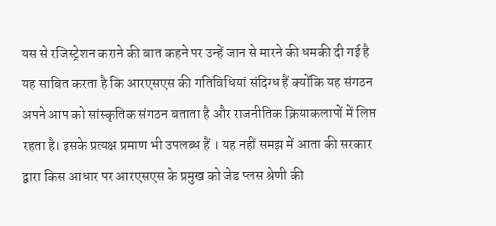यस से रजिस्ट्रेशन कराने की बात कहने पर उन्हें जान से मारने की धमकी दी गई है यह साबित करता है कि आरएसएस की गतिविधियां संदिग्ध हैं क्योंकि यह संगठन अपने आप को सांस्कृतिक संगठन बताता है और राजनीतिक क्रियाकलापों में लिप्त रहता है। इसके प्रत्यक्ष प्रमाण भी उपलब्ध हैं । यह नहीं समझ में आता की सरकार द्वारा किस आधार पर आरएसएस के प्रमुख को जेड प्लस श्रेणी की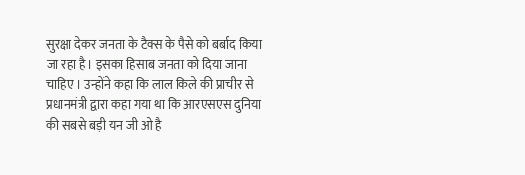सुरक्षा देकर जनता के टैक्स के पैसे को बर्बाद किया जा रहा है। इसका हिसाब जनता को दिया जाना चाहिए । उन्होंने कहा कि लाल किले की प्राचीर से प्रधानमंत्री द्वारा कहा गया था कि आरएसएस दुनिया की सबसे बड़ी यन जी ओ है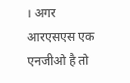। अगर आरएसएस एक एनजीओ है तो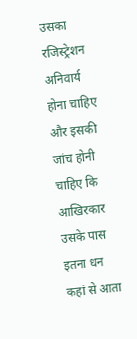उसका रजिस्ट्रेशन अनिवार्य होना चाहिए और इसकी जांच होनी चाहिए कि आखिरकार उसके पास इतना धन कहां से आता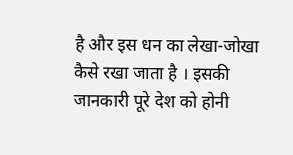है और इस धन का लेखा-जोखा कैसे रखा जाता है । इसकी जानकारी पूरे देश को होनी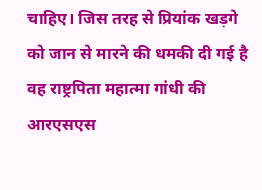चाहिए। जिस तरह से प्रियांक खड़गे को जान से मारने की धमकी दी गई है वह राष्ट्रपिता महात्मा गांधी की आरएसएस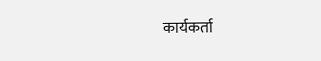कार्यकर्ता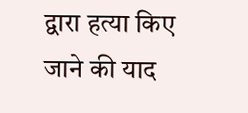द्वारा हत्या किए जाने की याद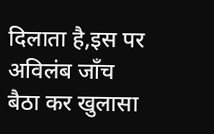दिलाता है,इस पर अविलंब जाँच बैठा कर खुलासा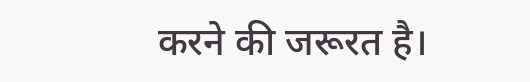करने की जरूरत है।